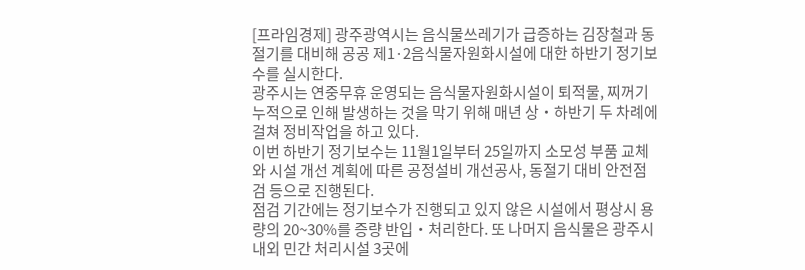[프라임경제] 광주광역시는 음식물쓰레기가 급증하는 김장철과 동절기를 대비해 공공 제1·2음식물자원화시설에 대한 하반기 정기보수를 실시한다.
광주시는 연중무휴 운영되는 음식물자원화시설이 퇴적물, 찌꺼기 누적으로 인해 발생하는 것을 막기 위해 매년 상‧하반기 두 차례에 걸쳐 정비작업을 하고 있다.
이번 하반기 정기보수는 11월1일부터 25일까지 소모성 부품 교체와 시설 개선 계획에 따른 공정설비 개선공사, 동절기 대비 안전점검 등으로 진행된다.
점검 기간에는 정기보수가 진행되고 있지 않은 시설에서 평상시 용량의 20~30%를 증량 반입‧처리한다. 또 나머지 음식물은 광주시 내외 민간 처리시설 3곳에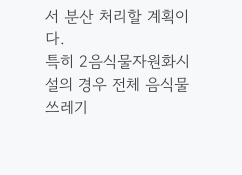서 분산 처리할 계획이다.
특히 2음식물자원화시설의 경우 전체 음식물쓰레기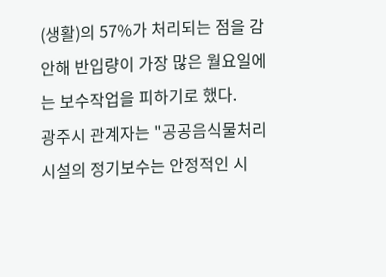(생활)의 57%가 처리되는 점을 감안해 반입량이 가장 많은 월요일에는 보수작업을 피하기로 했다.
광주시 관계자는 "공공음식물처리시설의 정기보수는 안정적인 시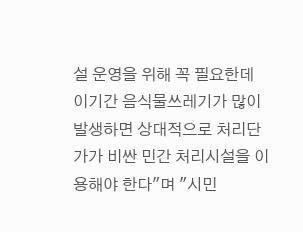설 운영을 위해 꼭 필요한데 이기간 음식물쓰레기가 많이 발생하면 상대적으로 처리단가가 비싼 민간 처리시설을 이용해야 한다"며 "시민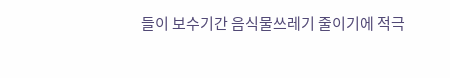들이 보수기간 음식물쓰레기 줄이기에 적극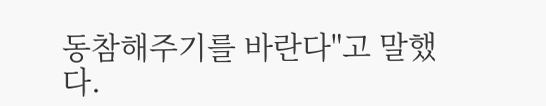동참해주기를 바란다"고 말했다.